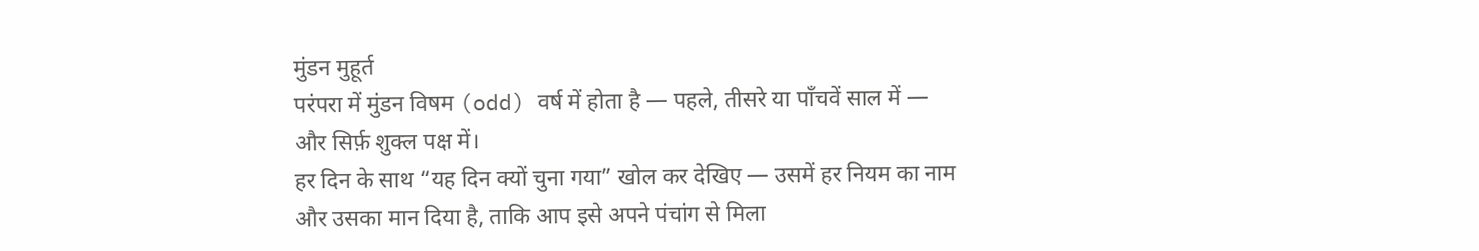मुंडन मुहूर्त
परंपरा में मुंडन विषम (odd) वर्ष में होता है — पहले, तीसरे या पाँचवें साल में — और सिर्फ़ शुक्ल पक्ष में।
हर दिन के साथ “यह दिन क्यों चुना गया” खोल कर देखिए — उसमें हर नियम का नाम और उसका मान दिया है, ताकि आप इसे अपने पंचांग से मिला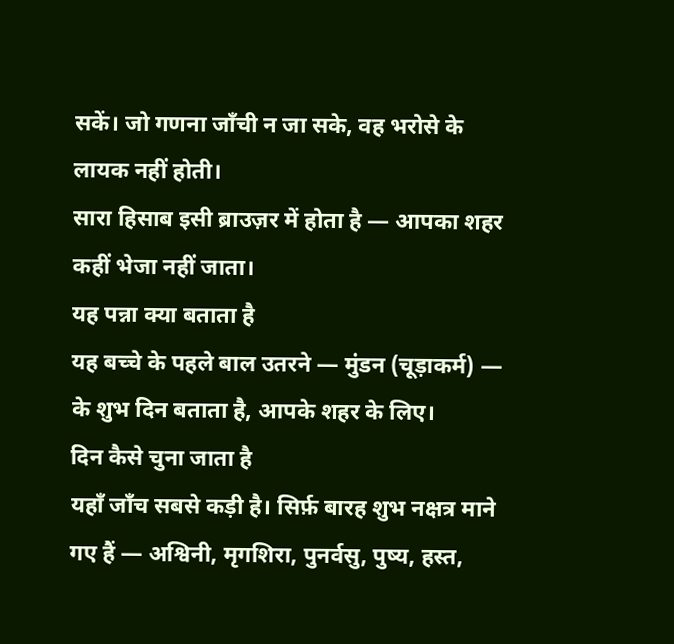सकें। जो गणना जाँची न जा सके, वह भरोसे के लायक नहीं होती।
सारा हिसाब इसी ब्राउज़र में होता है — आपका शहर कहीं भेजा नहीं जाता।
यह पन्ना क्या बताता है
यह बच्चे के पहले बाल उतरने — मुंडन (चूड़ाकर्म) — के शुभ दिन बताता है, आपके शहर के लिए।
दिन कैसे चुना जाता है
यहाँ जाँच सबसे कड़ी है। सिर्फ़ बारह शुभ नक्षत्र माने गए हैं — अश्विनी, मृगशिरा, पुनर्वसु, पुष्य, हस्त,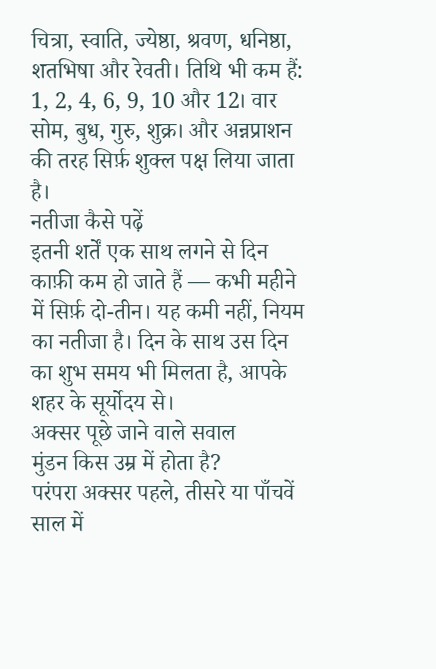चित्रा, स्वाति, ज्येष्ठा, श्रवण, धनिष्ठा, शतभिषा और रेवती। तिथि भी कम हैं: 1, 2, 4, 6, 9, 10 और 12। वार सोम, बुध, गुरु, शुक्र। और अन्नप्राशन की तरह सिर्फ़ शुक्ल पक्ष लिया जाता है।
नतीजा कैसे पढ़ें
इतनी शर्तें एक साथ लगने से दिन काफ़ी कम हो जाते हैं — कभी महीने में सिर्फ़ दो-तीन। यह कमी नहीं, नियम का नतीजा है। दिन के साथ उस दिन का शुभ समय भी मिलता है, आपके शहर के सूर्योदय से।
अक्सर पूछे जाने वाले सवाल
मुंडन किस उम्र में होता है?
परंपरा अक्सर पहले, तीसरे या पाँचवें साल में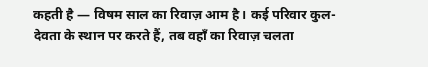कहती है — विषम साल का रिवाज़ आम है। कई परिवार कुल-देवता के स्थान पर करते हैं, तब वहाँ का रिवाज़ चलता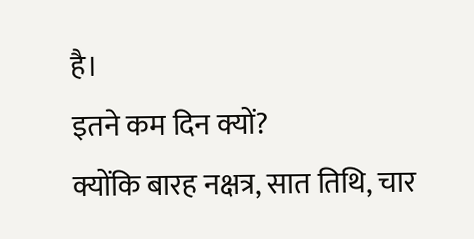है।
इतने कम दिन क्यों?
क्योंकि बारह नक्षत्र, सात तिथि, चार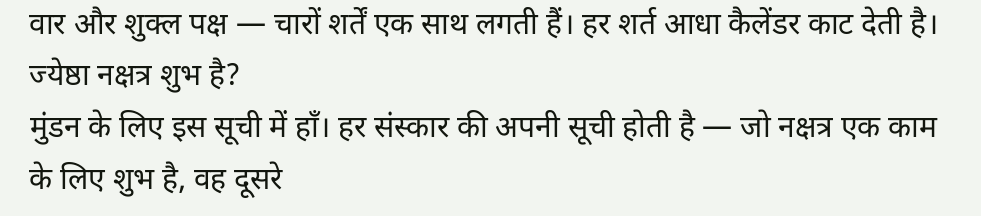वार और शुक्ल पक्ष — चारों शर्तें एक साथ लगती हैं। हर शर्त आधा कैलेंडर काट देती है।
ज्येष्ठा नक्षत्र शुभ है?
मुंडन के लिए इस सूची में हाँ। हर संस्कार की अपनी सूची होती है — जो नक्षत्र एक काम के लिए शुभ है, वह दूसरे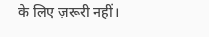के लिए ज़रूरी नहीं।